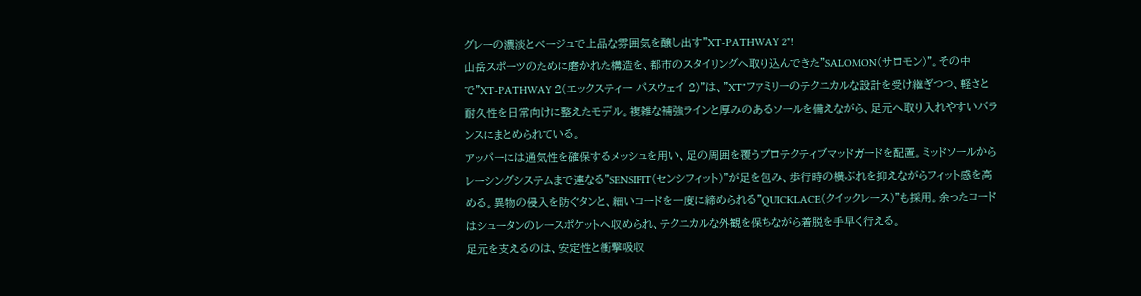グレーの濃淡とベージュで上品な雰囲気を醸し出す"XT-PATHWAY 2"!
山岳スポーツのために磨かれた構造を、都市のスタイリングへ取り込んできた"SALOMON(サロモン)"。その中で"XT-PATHWAY 2(エックスティー パスウェイ 2)"は、"XT"ファミリーのテクニカルな設計を受け継ぎつつ、軽さと耐久性を日常向けに整えたモデル。複雑な補強ラインと厚みのあるソールを備えながら、足元へ取り入れやすいバランスにまとめられている。
アッパーには通気性を確保するメッシュを用い、足の周囲を覆うプロテクティブマッドガードを配置。ミッドソールからレーシングシステムまで連なる"SENSIFIT(センシフィット)"が足を包み、歩行時の横ぶれを抑えながらフィット感を高める。異物の侵入を防ぐタンと、細いコードを一度に締められる"QUICKLACE(クイックレース)"も採用。余ったコードはシュータンのレースポケットへ収められ、テクニカルな外観を保ちながら着脱を手早く行える。
足元を支えるのは、安定性と衝撃吸収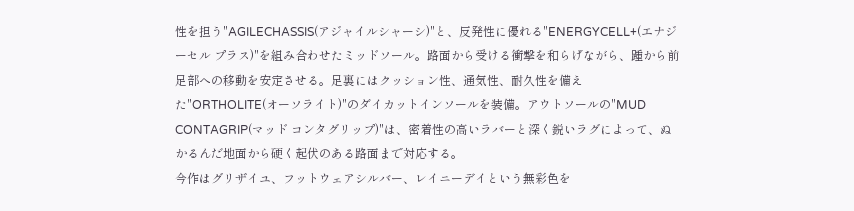性を担う"AGILECHASSIS(アジャイルシャーシ)"と、反発性に優れる"ENERGYCELL+(エナジーセル プラス)"を組み合わせたミッドソール。路面から受ける衝撃を和らげながら、踵から前足部への移動を安定させる。足裏にはクッション性、通気性、耐久性を備えた"ORTHOLITE(オーソライト)"のダイカットインソールを装備。アウトソールの"MUD CONTAGRIP(マッド コンタグリップ)"は、密着性の高いラバーと深く鋭いラグによって、ぬかるんだ地面から硬く起伏のある路面まで対応する。
今作はグリザイユ、フットウェアシルバー、レイニーデイという無彩色を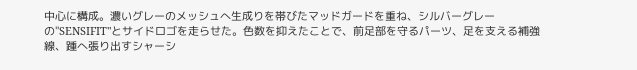中心に構成。濃いグレーのメッシュへ生成りを帯びたマッドガードを重ね、シルバーグレーの"SENSIFIT"とサイドロゴを走らせた。色数を抑えたことで、前足部を守るパーツ、足を支える補強線、踵へ張り出すシャーシ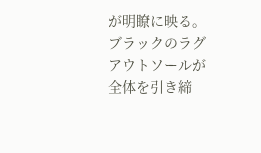が明瞭に映る。ブラックのラグアウトソールが全体を引き締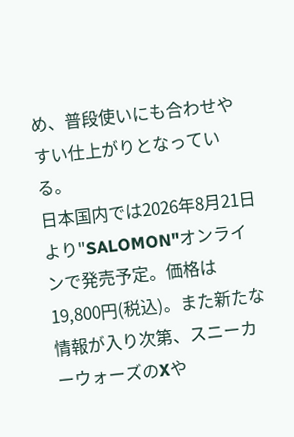め、普段使いにも合わせやすい仕上がりとなっている。
日本国内では2026年8月21日より"SALOMON"オンラインで発売予定。価格は19,800円(税込)。また新たな情報が入り次第、スニーカーウォーズのXや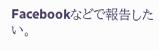Facebookなどで報告したい。